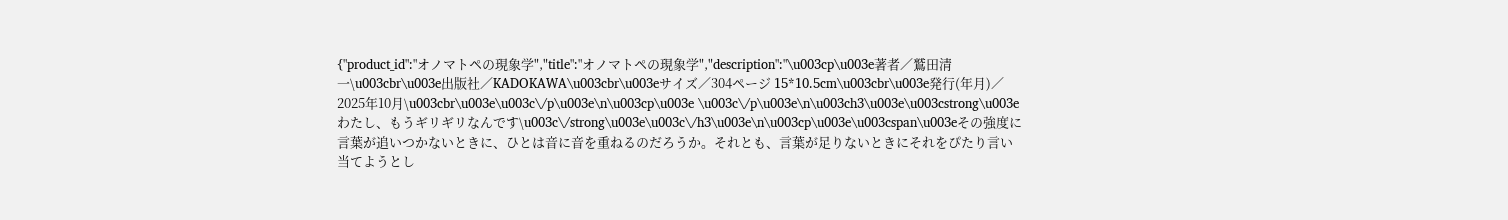{"product_id":"オノマトペの現象学","title":"オノマトペの現象学","description":"\u003cp\u003e著者／鷲田清一\u003cbr\u003e出版社／KADOKAWA\u003cbr\u003eサイズ／304ページ 15*10.5cm\u003cbr\u003e発行(年月)／2025年10月\u003cbr\u003e\u003c\/p\u003e\n\u003cp\u003e \u003c\/p\u003e\n\u003ch3\u003e\u003cstrong\u003eわたし、もうギリギリなんです\u003c\/strong\u003e\u003c\/h3\u003e\n\u003cp\u003e\u003cspan\u003eその強度に言葉が追いつかないときに、ひとは音に音を重ねるのだろうか。それとも、言葉が足りないときにそれをぴたり言い当てようとし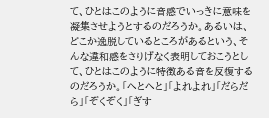て、ひとはこのように音感でいっきに意味を凝集させようとするのだろうか。あるいは、どこか逸脱しているところがあるという、そんな違和感をさりげなく表明しておこうとして、ひとはこのように特徴ある音を反復するのだろうか。「へとへと」「よれよれ」「だらだら」「ぞくぞく」「ぎす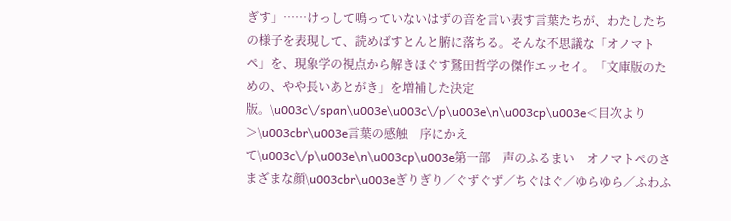ぎす」……けっして鳴っていないはずの音を言い表す言葉たちが、わたしたちの様子を表現して、読めばすとんと腑に落ちる。そんな不思議な「オノマトペ」を、現象学の視点から解きほぐす鷲田哲学の傑作エッセイ。「文庫版のための、やや長いあとがき」を増補した決定版。\u003c\/span\u003e\u003c\/p\u003e\n\u003cp\u003e＜目次より＞\u003cbr\u003e言葉の感触　序にかえて\u003c\/p\u003e\n\u003cp\u003e第一部　声のふるまい　オノマトペのさまざまな顔\u003cbr\u003eぎりぎり／ぐずぐず／ちぐはぐ／ゆらゆら／ふわふ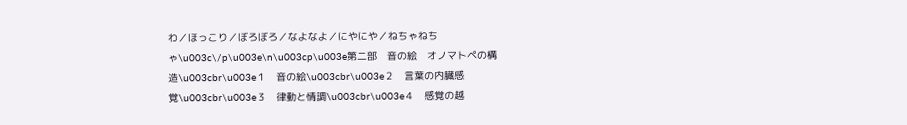わ／ほっこり／ぼろぼろ／なよなよ／にやにや／ねちゃねちゃ\u003c\/p\u003e\n\u003cp\u003e第二部　音の絵　オノマトペの構造\u003cbr\u003e１　音の絵\u003cbr\u003e２　言葉の内臓感覚\u003cbr\u003e３　律動と情調\u003cbr\u003e４　感覚の越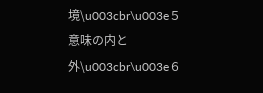境\u003cbr\u003e５　意味の内と外\u003cbr\u003e６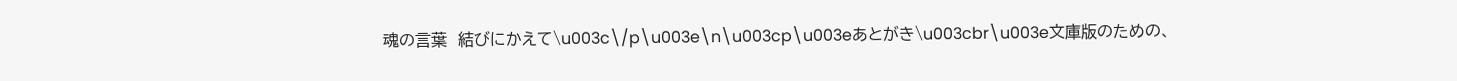魂の言葉　結びにかえて\u003c\/p\u003e\n\u003cp\u003eあとがき\u003cbr\u003e文庫版のための、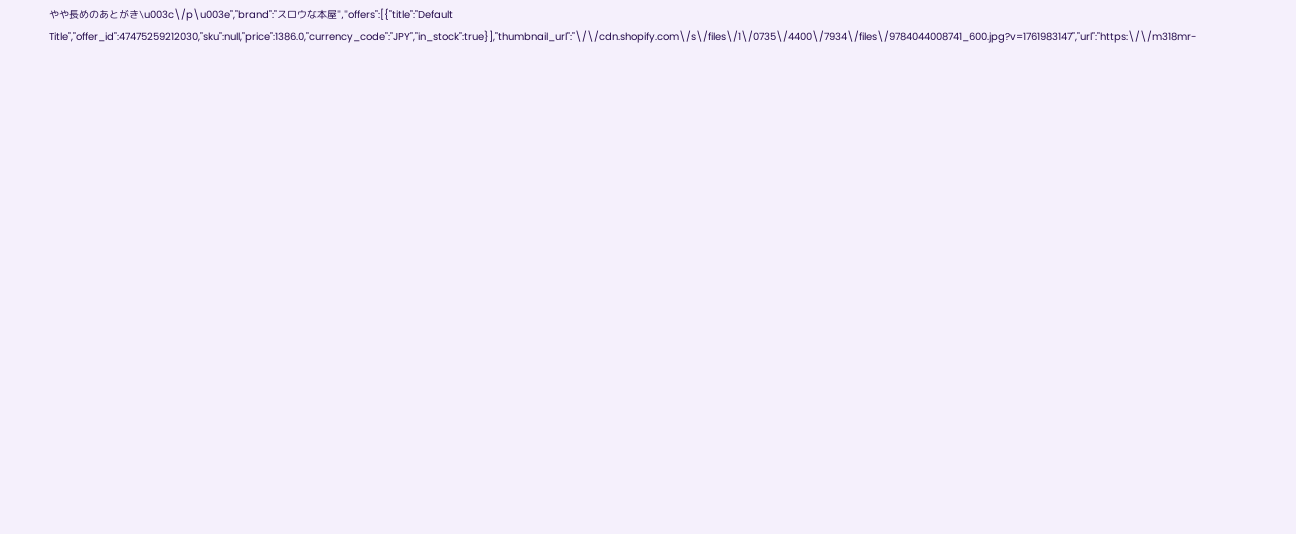やや長めのあとがき\u003c\/p\u003e","brand":"スロウな本屋","offers":[{"title":"Default Title","offer_id":47475259212030,"sku":null,"price":1386.0,"currency_code":"JPY","in_stock":true}],"thumbnail_url":"\/\/cdn.shopify.com\/s\/files\/1\/0735\/4400\/7934\/files\/9784044008741_600.jpg?v=1761983147","url":"https:\/\/m318mr-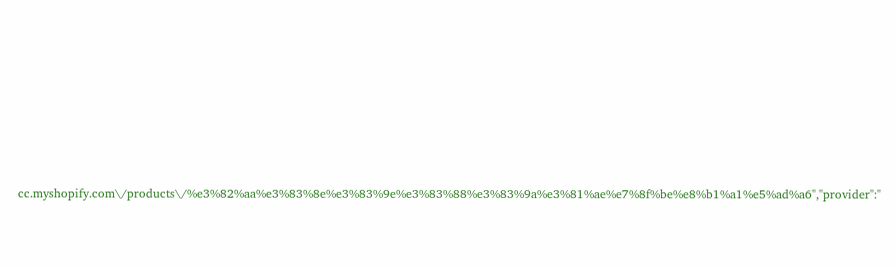cc.myshopify.com\/products\/%e3%82%aa%e3%83%8e%e3%83%9e%e3%83%88%e3%83%9a%e3%81%ae%e7%8f%be%e8%b1%a1%e5%ad%a6","provider":"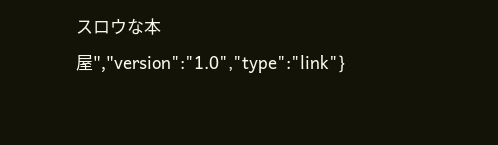スロウな本屋","version":"1.0","type":"link"}